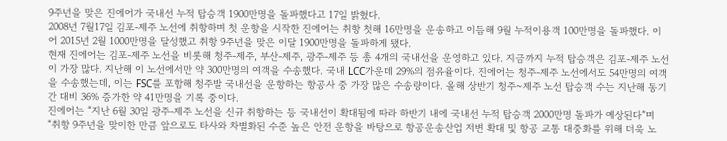9주년을 맞은 진에어가 국내선 누적 탑승객 1900만명을 돌파했다고 17일 밝혔다.
2008년 7월17일 김포-제주 노선에 취항하며 첫 운항을 시작한 진에어는 취항 첫해 16만명을 운송하고 이듬해 9월 누적이용객 100만명을 돌파했다. 이어 2015년 2월 1000만명을 달성했고 취항 9주년을 맞은 이달 1900만명을 돌파하게 됐다.
현재 진에어는 김포-제주 노선을 비롯해 청주-제주, 부산-제주, 광주-제주 등 총 4개의 국내선을 운영하고 있다. 지금까지 누적 탑승객은 김포-제주 노선이 가장 많다. 지난해 이 노선에서만 약 300만명의 여객을 수송했다. 국내 LCC가운데 29%의 점유율이다. 진에어는 청주-제주 노선에서도 54만명의 여객을 수송했는데, 이는 FSC를 포함해 청주발 국내선을 운항하는 항공사 중 가장 많은 수송량이다. 올해 상반기 청주~제주 노선 탑승객 수는 지난해 동기간 대비 36% 증가한 약 41만명을 기록 중이다.
진에어는 “지난 6월 30일 광주-제주 노선을 신규 취항하는 등 국내선이 확대됨에 따라 하반기 내에 국내선 누적 탑승객 2000만명 돌파가 예상된다”며 “취항 9주년을 맞이한 만큼 앞으로도 타사와 차별화된 수준 높은 안전 운항을 바탕으로 항공운송산업 저변 확대 및 항공 교통 대중화를 위해 더욱 노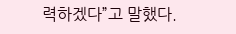력하겠다”고 말했다.